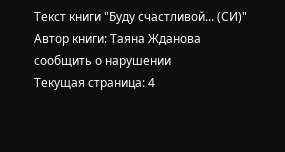Текст книги "Буду счастливой... (СИ)"
Автор книги: Таяна Жданова
сообщить о нарушении
Текущая страница: 4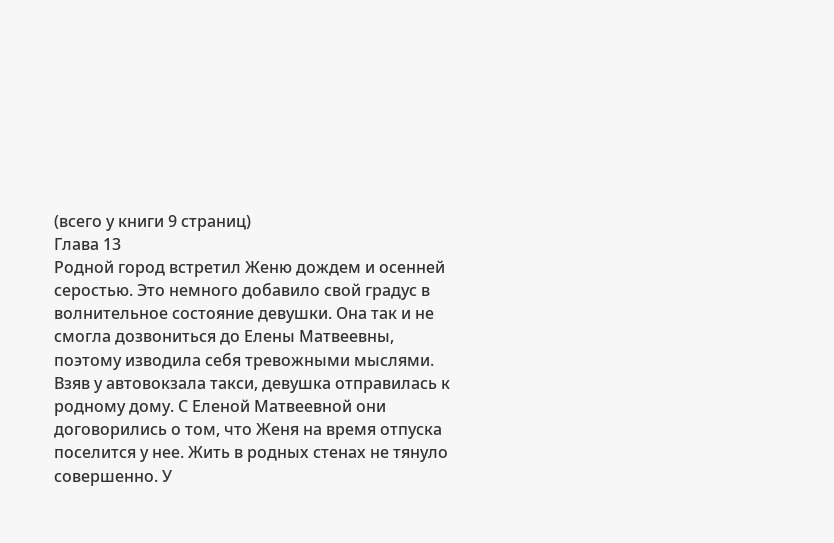(всего у книги 9 страниц)
Глава 13
Родной город встретил Женю дождем и осенней серостью. Это немного добавило свой градус в волнительное состояние девушки. Она так и не смогла дозвониться до Елены Матвеевны, поэтому изводила себя тревожными мыслями. Взяв у автовокзала такси, девушка отправилась к родному дому. С Еленой Матвеевной они договорились о том, что Женя на время отпуска поселится у нее. Жить в родных стенах не тянуло совершенно. У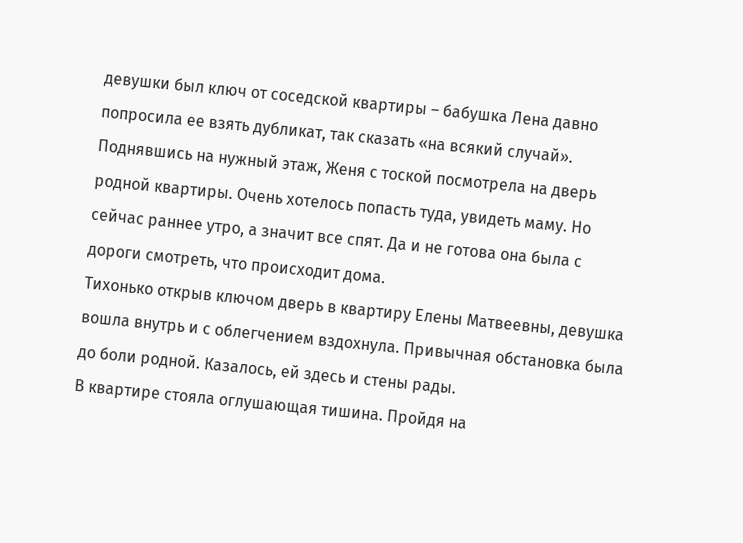девушки был ключ от соседской квартиры – бабушка Лена давно попросила ее взять дубликат, так сказать «на всякий случай».
Поднявшись на нужный этаж, Женя с тоской посмотрела на дверь родной квартиры. Очень хотелось попасть туда, увидеть маму. Но сейчас раннее утро, а значит все спят. Да и не готова она была с дороги смотреть, что происходит дома.
Тихонько открыв ключом дверь в квартиру Елены Матвеевны, девушка вошла внутрь и с облегчением вздохнула. Привычная обстановка была до боли родной. Казалось, ей здесь и стены рады.
В квартире стояла оглушающая тишина. Пройдя на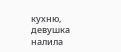кухню, девушка налила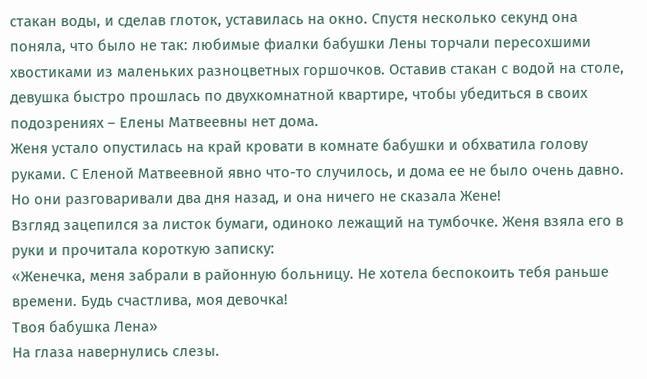стакан воды, и сделав глоток, уставилась на окно. Спустя несколько секунд она поняла, что было не так: любимые фиалки бабушки Лены торчали пересохшими хвостиками из маленьких разноцветных горшочков. Оставив стакан с водой на столе, девушка быстро прошлась по двухкомнатной квартире, чтобы убедиться в своих подозрениях – Елены Матвеевны нет дома.
Женя устало опустилась на край кровати в комнате бабушки и обхватила голову руками. С Еленой Матвеевной явно что-то случилось, и дома ее не было очень давно. Но они разговаривали два дня назад, и она ничего не сказала Жене!
Взгляд зацепился за листок бумаги, одиноко лежащий на тумбочке. Женя взяла его в руки и прочитала короткую записку:
«Женечка, меня забрали в районную больницу. Не хотела беспокоить тебя раньше времени. Будь счастлива, моя девочка!
Твоя бабушка Лена»
На глаза навернулись слезы.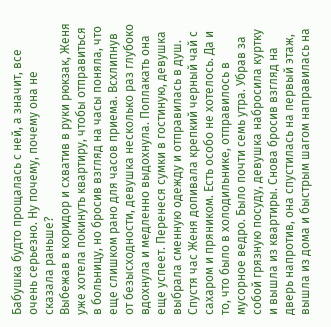Бабушка будто прощалась с ней, а значит, все очень серьезно. Ну почему, почему она не сказала раньше?
Выбежав в коридор и схватив в руки рюкзак, Женя уже хотела покинуть квартиру, чтобы отправиться в больницу, но бросив взгляд на часы поняла, что еще слишком рано для часов приема. Всхлипнув от безысходности, девушка несколько раз глубоко вдохнула и медленно выдохнула. Поплакать она еще успеет. Перенеся сумки в гостиную, девушка выбрала сменную одежду и отправилась в душ.
Спустя час Женя допивала крепкий черный чай с сахаром и пряником. Есть особо не хотелось. Да и то, что было в холодильнике, отправилось в мусорное ведро. Было почти семь утра. Убрав за собой грязную посуду, девушка набросила куртку и вышла из квартиры. Снова бросив взгляд на дверь напротив, она спустилась на первый этаж, вышла из дома и быстрым шагом направилась на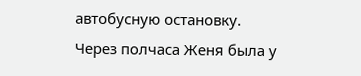автобусную остановку.
Через полчаса Женя была у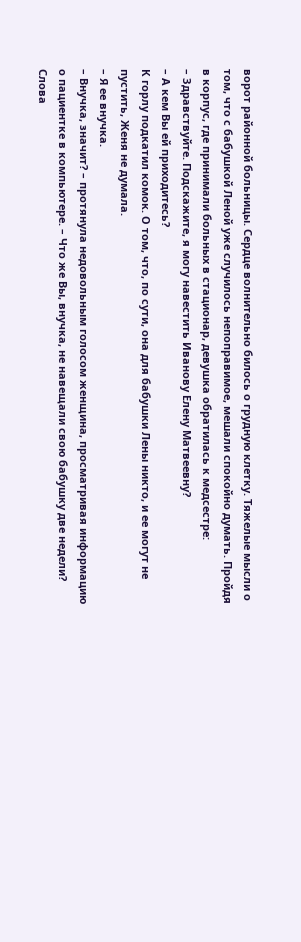ворот районной больницы. Сердце волнительно билось о грудную клетку. Тяжелые мысли о том, что с бабушкой Леной уже случилось непоправимое, мешали спокойно думать. Пройдя в корпус, где принимали больных в стационар, девушка обратилась к медсестре:
– Здравствуйте. Подскажите, я могу навестить Иванову Елену Матвеевну?
– А кем Вы ей приходитесь?
К горлу подкатил комок. О том, что, по сути, она для бабушки Лены никто, и ее могут не пустить, Женя не думала.
– Я ее внучка.
– Внучка, значит? – протянула недовольным голосом женщина, просматривая информацию о пациентке в компьютере. – Что же Вы, внучка, не навещали свою бабушку две недели?
Слова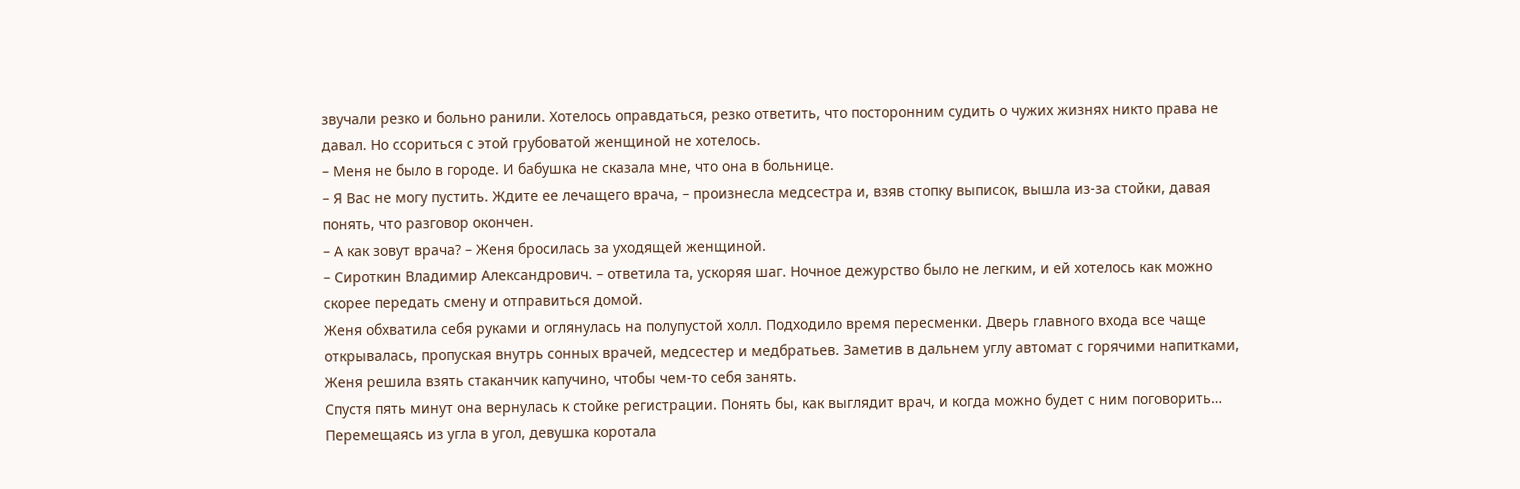звучали резко и больно ранили. Хотелось оправдаться, резко ответить, что посторонним судить о чужих жизнях никто права не давал. Но ссориться с этой грубоватой женщиной не хотелось.
– Меня не было в городе. И бабушка не сказала мне, что она в больнице.
– Я Вас не могу пустить. Ждите ее лечащего врача, – произнесла медсестра и, взяв стопку выписок, вышла из-за стойки, давая понять, что разговор окончен.
– А как зовут врача? – Женя бросилась за уходящей женщиной.
– Сироткин Владимир Александрович. – ответила та, ускоряя шаг. Ночное дежурство было не легким, и ей хотелось как можно скорее передать смену и отправиться домой.
Женя обхватила себя руками и оглянулась на полупустой холл. Подходило время пересменки. Дверь главного входа все чаще открывалась, пропуская внутрь сонных врачей, медсестер и медбратьев. Заметив в дальнем углу автомат с горячими напитками, Женя решила взять стаканчик капучино, чтобы чем-то себя занять.
Спустя пять минут она вернулась к стойке регистрации. Понять бы, как выглядит врач, и когда можно будет с ним поговорить…
Перемещаясь из угла в угол, девушка коротала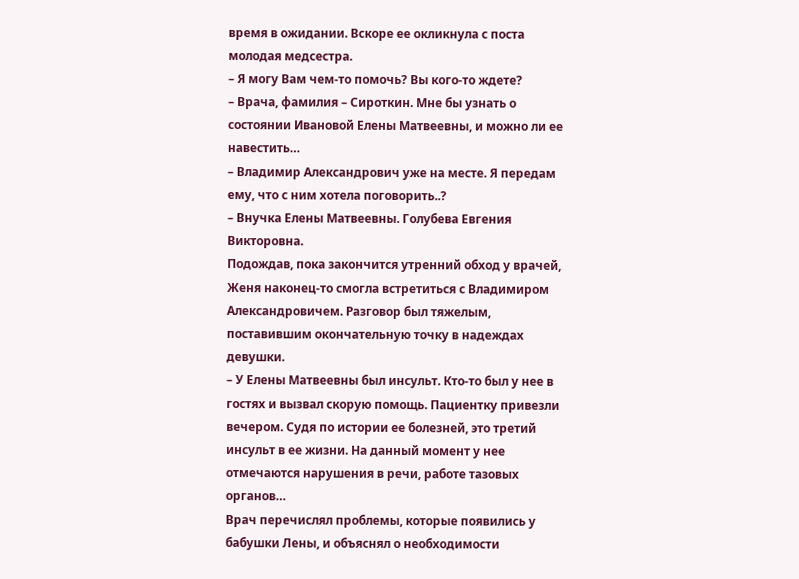время в ожидании. Вскоре ее окликнула с поста молодая медсестра.
– Я могу Вам чем-то помочь? Вы кого-то ждете?
– Врача, фамилия – Сироткин. Мне бы узнать о состоянии Ивановой Елены Матвеевны, и можно ли ее навестить…
– Владимир Александрович уже на месте. Я передам ему, что с ним хотела поговорить..?
– Внучка Елены Матвеевны. Голубева Евгения Викторовна.
Подождав, пока закончится утренний обход у врачей, Женя наконец-то смогла встретиться с Владимиром Александровичем. Разговор был тяжелым, поставившим окончательную точку в надеждах девушки.
– У Елены Матвеевны был инсульт. Кто-то был у нее в гостях и вызвал скорую помощь. Пациентку привезли вечером. Судя по истории ее болезней, это третий инсульт в ее жизни. На данный момент у нее отмечаются нарушения в речи, работе тазовых органов…
Врач перечислял проблемы, которые появились у бабушки Лены, и объяснял о необходимости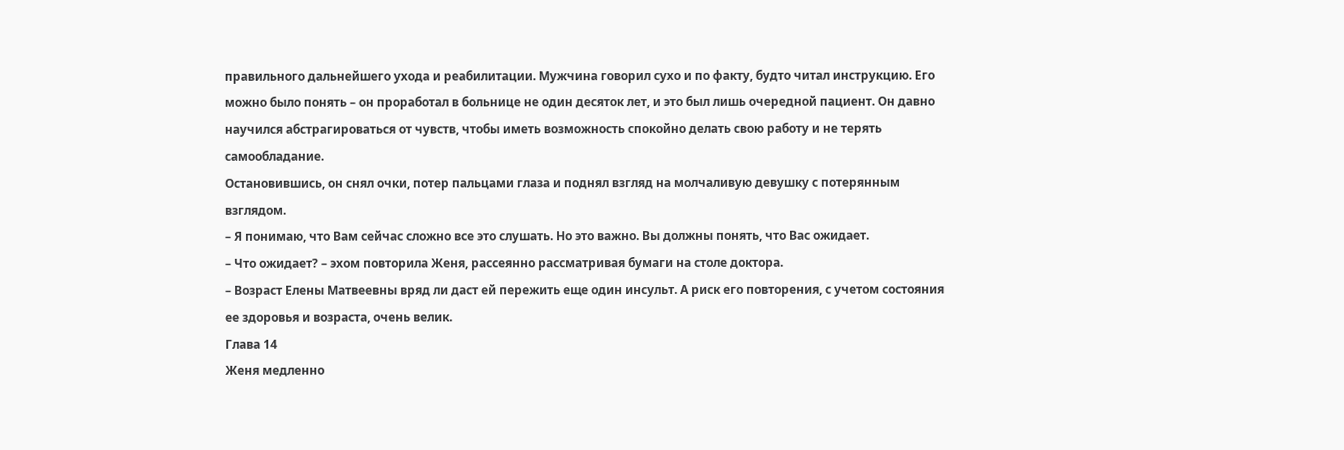правильного дальнейшего ухода и реабилитации. Мужчина говорил сухо и по факту, будто читал инструкцию. Его можно было понять – он проработал в больнице не один десяток лет, и это был лишь очередной пациент. Он давно научился абстрагироваться от чувств, чтобы иметь возможность спокойно делать свою работу и не терять самообладание.
Остановившись, он снял очки, потер пальцами глаза и поднял взгляд на молчаливую девушку с потерянным взглядом.
– Я понимаю, что Вам сейчас сложно все это слушать. Но это важно. Вы должны понять, что Вас ожидает.
– Что ожидает? – эхом повторила Женя, рассеянно рассматривая бумаги на столе доктора.
– Возраст Елены Матвеевны вряд ли даст ей пережить еще один инсульт. А риск его повторения, с учетом состояния ее здоровья и возраста, очень велик.
Глава 14
Женя медленно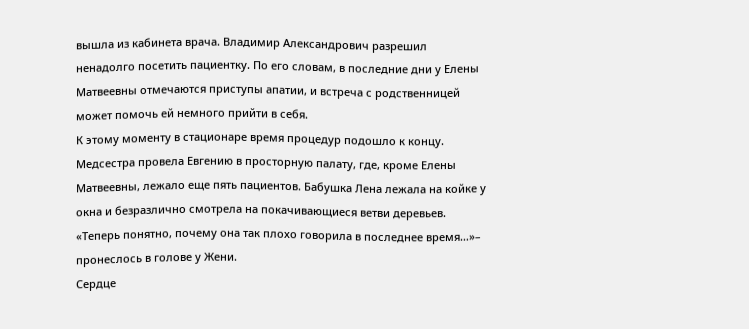вышла из кабинета врача. Владимир Александрович разрешил ненадолго посетить пациентку. По его словам, в последние дни у Елены Матвеевны отмечаются приступы апатии, и встреча с родственницей может помочь ей немного прийти в себя.
К этому моменту в стационаре время процедур подошло к концу. Медсестра провела Евгению в просторную палату, где, кроме Елены Матвеевны, лежало еще пять пациентов. Бабушка Лена лежала на койке у окна и безразлично смотрела на покачивающиеся ветви деревьев.
«Теперь понятно, почему она так плохо говорила в последнее время…»– пронеслось в голове у Жени.
Сердце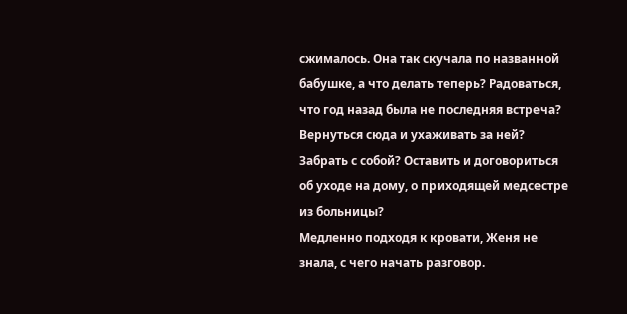сжималось. Она так скучала по названной бабушке, а что делать теперь? Радоваться, что год назад была не последняя встреча? Вернуться сюда и ухаживать за ней? Забрать с собой? Оставить и договориться об уходе на дому, о приходящей медсестре из больницы?
Медленно подходя к кровати, Женя не знала, с чего начать разговор.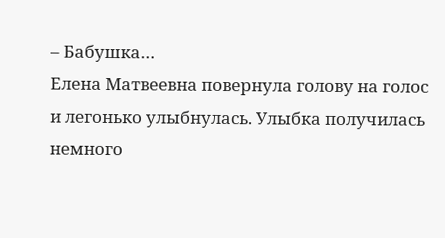– Бабушка…
Елена Матвеевна повернула голову на голос и легонько улыбнулась. Улыбка получилась немного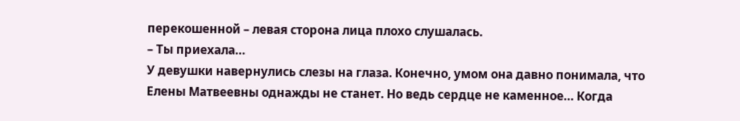перекошенной – левая сторона лица плохо слушалась.
– Ты приехала…
У девушки навернулись слезы на глаза. Конечно, умом она давно понимала, что Елены Матвеевны однажды не станет. Но ведь сердце не каменное… Когда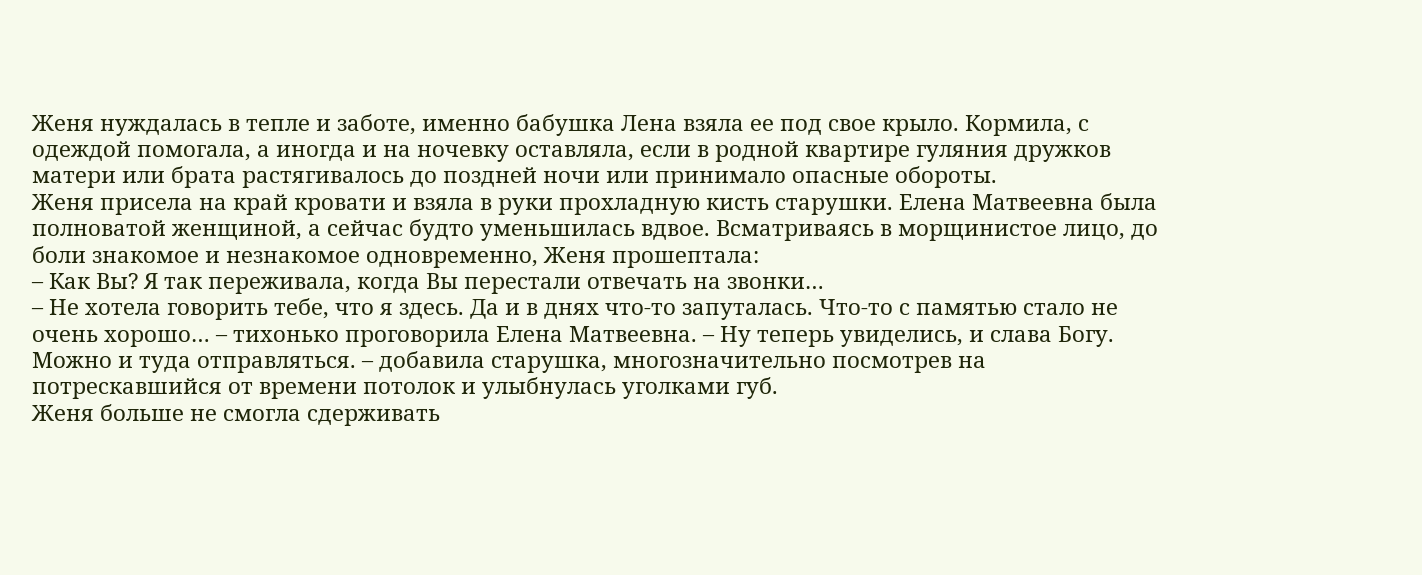Женя нуждалась в тепле и заботе, именно бабушка Лена взяла ее под свое крыло. Кормила, с одеждой помогала, а иногда и на ночевку оставляла, если в родной квартире гуляния дружков матери или брата растягивалось до поздней ночи или принимало опасные обороты.
Женя присела на край кровати и взяла в руки прохладную кисть старушки. Елена Матвеевна была полноватой женщиной, а сейчас будто уменьшилась вдвое. Всматриваясь в морщинистое лицо, до боли знакомое и незнакомое одновременно, Женя прошептала:
– Как Вы? Я так переживала, когда Вы перестали отвечать на звонки…
– Не хотела говорить тебе, что я здесь. Да и в днях что-то запуталась. Что-то с памятью стало не очень хорошо… – тихонько проговорила Елена Матвеевна. – Ну теперь увиделись, и слава Богу. Можно и туда отправляться. – добавила старушка, многозначительно посмотрев на потрескавшийся от времени потолок и улыбнулась уголками губ.
Женя больше не смогла сдерживать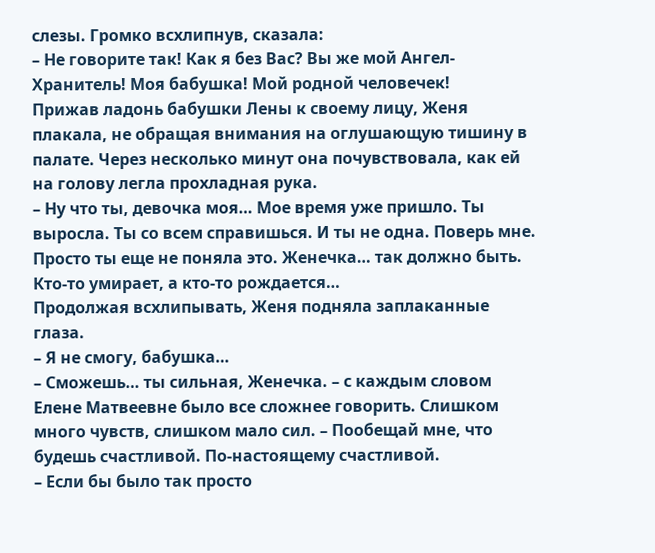слезы. Громко всхлипнув, сказала:
– Не говорите так! Как я без Вас? Вы же мой Ангел-Хранитель! Моя бабушка! Мой родной человечек!
Прижав ладонь бабушки Лены к своему лицу, Женя плакала, не обращая внимания на оглушающую тишину в палате. Через несколько минут она почувствовала, как ей на голову легла прохладная рука.
– Ну что ты, девочка моя… Мое время уже пришло. Ты выросла. Ты со всем справишься. И ты не одна. Поверь мне. Просто ты еще не поняла это. Женечка… так должно быть. Кто-то умирает, а кто-то рождается…
Продолжая всхлипывать, Женя подняла заплаканные глаза.
– Я не смогу, бабушка…
– Сможешь… ты сильная, Женечка. – с каждым словом Елене Матвеевне было все сложнее говорить. Слишком много чувств, слишком мало сил. – Пообещай мне, что будешь счастливой. По-настоящему счастливой.
– Если бы было так просто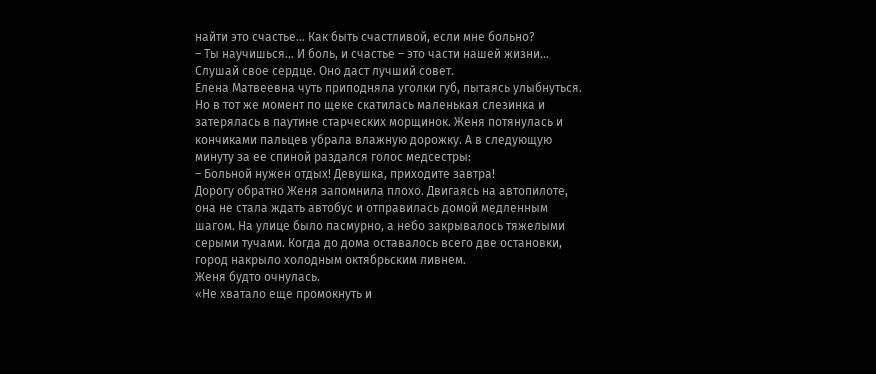найти это счастье… Как быть счастливой, если мне больно?
– Ты научишься… И боль, и счастье – это части нашей жизни… Слушай свое сердце. Оно даст лучший совет.
Елена Матвеевна чуть приподняла уголки губ, пытаясь улыбнуться. Но в тот же момент по щеке скатилась маленькая слезинка и затерялась в паутине старческих морщинок. Женя потянулась и кончиками пальцев убрала влажную дорожку. А в следующую минуту за ее спиной раздался голос медсестры:
– Больной нужен отдых! Девушка, приходите завтра!
Дорогу обратно Женя запомнила плохо. Двигаясь на автопилоте, она не стала ждать автобус и отправилась домой медленным шагом. На улице было пасмурно, а небо закрывалось тяжелыми серыми тучами. Когда до дома оставалось всего две остановки, город накрыло холодным октябрьским ливнем.
Женя будто очнулась.
«Не хватало еще промокнуть и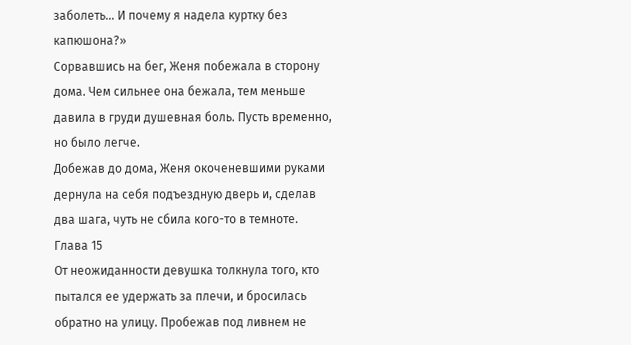заболеть… И почему я надела куртку без капюшона?»
Сорвавшись на бег, Женя побежала в сторону дома. Чем сильнее она бежала, тем меньше давила в груди душевная боль. Пусть временно, но было легче.
Добежав до дома, Женя окоченевшими руками дернула на себя подъездную дверь и, сделав два шага, чуть не сбила кого-то в темноте.
Глава 15
От неожиданности девушка толкнула того, кто пытался ее удержать за плечи, и бросилась обратно на улицу. Пробежав под ливнем не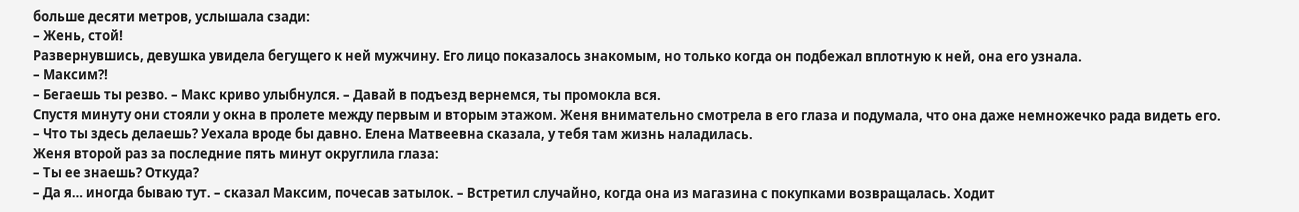больше десяти метров, услышала сзади:
– Жень, стой!
Развернувшись, девушка увидела бегущего к ней мужчину. Его лицо показалось знакомым, но только когда он подбежал вплотную к ней, она его узнала.
– Максим?!
– Бегаешь ты резво. – Макс криво улыбнулся. – Давай в подъезд вернемся, ты промокла вся.
Спустя минуту они стояли у окна в пролете между первым и вторым этажом. Женя внимательно смотрела в его глаза и подумала, что она даже немножечко рада видеть его.
– Что ты здесь делаешь? Уехала вроде бы давно. Елена Матвеевна сказала, у тебя там жизнь наладилась.
Женя второй раз за последние пять минут округлила глаза:
– Ты ее знаешь? Откуда?
– Да я… иногда бываю тут. – сказал Максим, почесав затылок. – Встретил случайно, когда она из магазина с покупками возвращалась. Ходит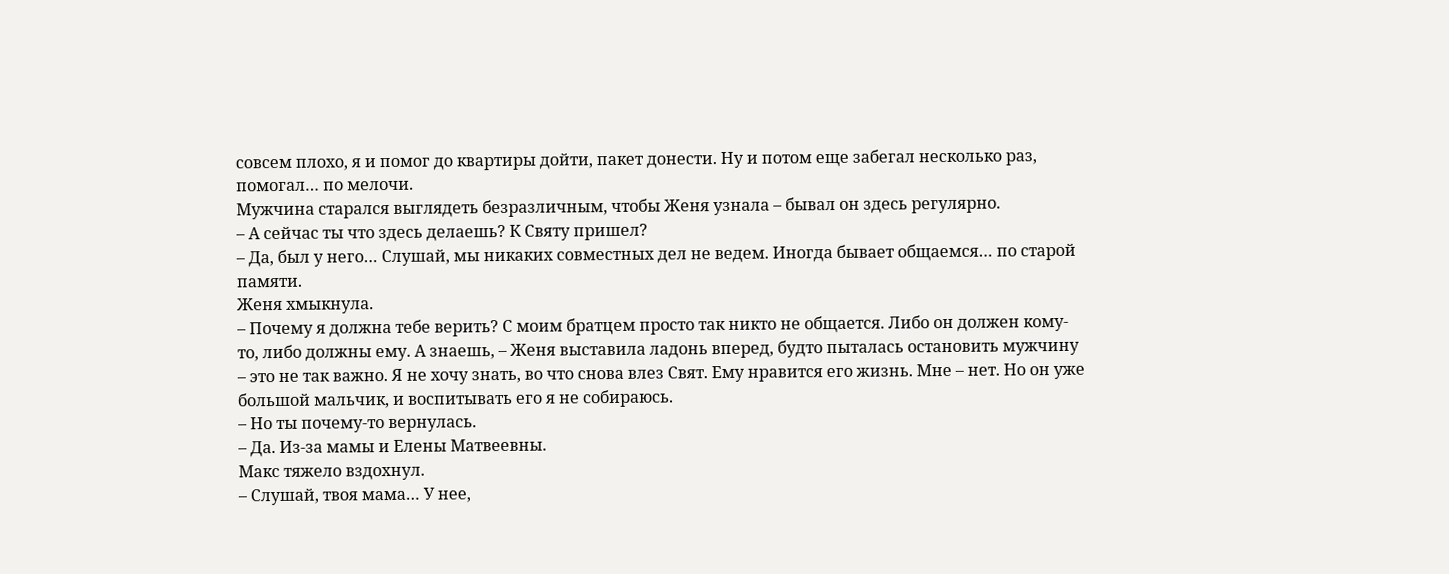совсем плохо, я и помог до квартиры дойти, пакет донести. Ну и потом еще забегал несколько раз, помогал… по мелочи.
Мужчина старался выглядеть безразличным, чтобы Женя узнала – бывал он здесь регулярно.
– А сейчас ты что здесь делаешь? К Святу пришел?
– Да, был у него… Слушай, мы никаких совместных дел не ведем. Иногда бывает общаемся… по старой памяти.
Женя хмыкнула.
– Почему я должна тебе верить? С моим братцем просто так никто не общается. Либо он должен кому-то, либо должны ему. А знаешь, – Женя выставила ладонь вперед, будто пыталась остановить мужчину – это не так важно. Я не хочу знать, во что снова влез Свят. Ему нравится его жизнь. Мне – нет. Но он уже большой мальчик, и воспитывать его я не собираюсь.
– Но ты почему-то вернулась.
– Да. Из-за мамы и Елены Матвеевны.
Макс тяжело вздохнул.
– Слушай, твоя мама… У нее,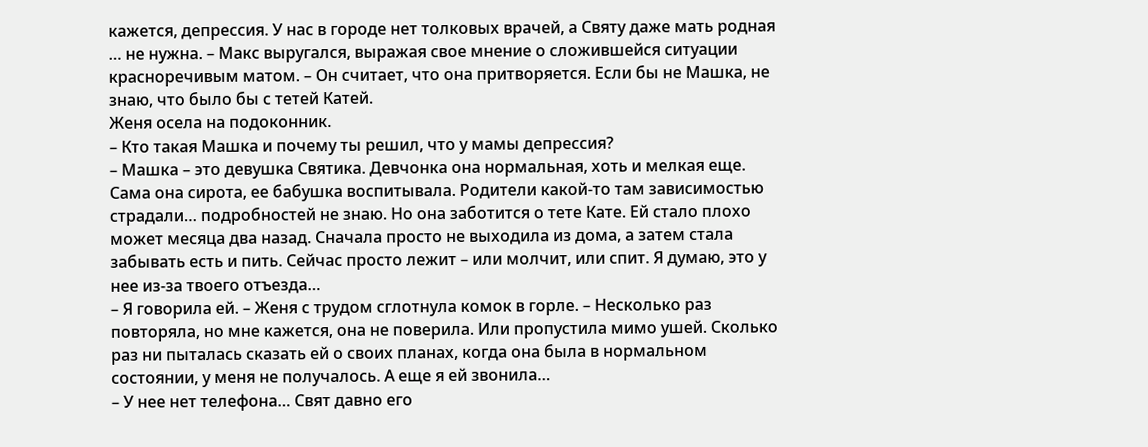кажется, депрессия. У нас в городе нет толковых врачей, а Святу даже мать родная … не нужна. – Макс выругался, выражая свое мнение о сложившейся ситуации красноречивым матом. – Он считает, что она притворяется. Если бы не Машка, не знаю, что было бы с тетей Катей.
Женя осела на подоконник.
– Кто такая Машка и почему ты решил, что у мамы депрессия?
– Машка – это девушка Святика. Девчонка она нормальная, хоть и мелкая еще. Сама она сирота, ее бабушка воспитывала. Родители какой-то там зависимостью страдали… подробностей не знаю. Но она заботится о тете Кате. Ей стало плохо может месяца два назад. Сначала просто не выходила из дома, а затем стала забывать есть и пить. Сейчас просто лежит – или молчит, или спит. Я думаю, это у нее из-за твоего отъезда…
– Я говорила ей. – Женя с трудом сглотнула комок в горле. – Несколько раз повторяла, но мне кажется, она не поверила. Или пропустила мимо ушей. Сколько раз ни пыталась сказать ей о своих планах, когда она была в нормальном состоянии, у меня не получалось. А еще я ей звонила…
– У нее нет телефона… Свят давно его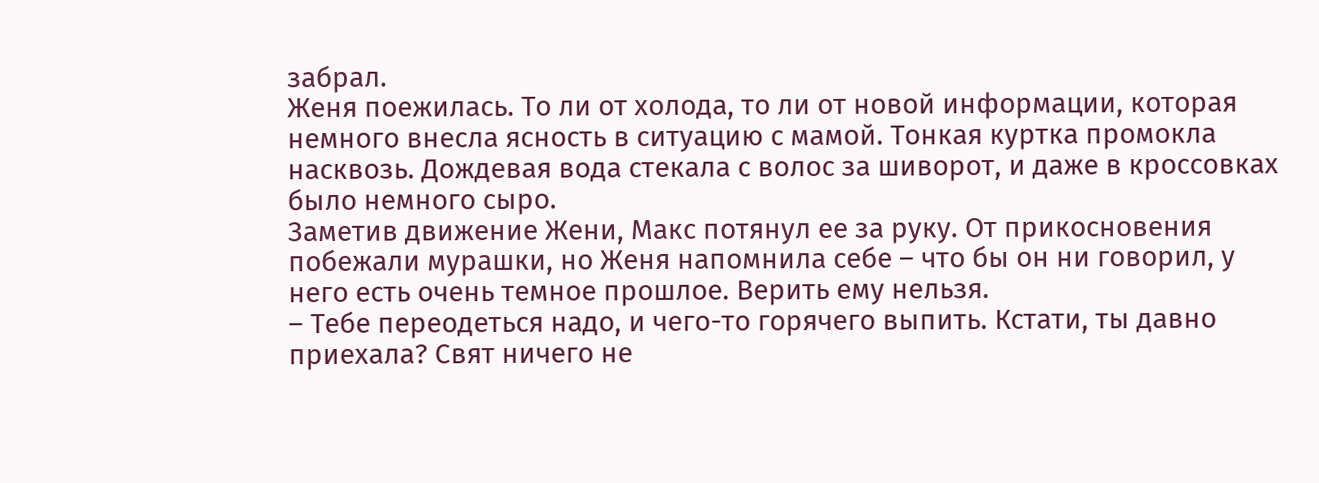забрал.
Женя поежилась. То ли от холода, то ли от новой информации, которая немного внесла ясность в ситуацию с мамой. Тонкая куртка промокла насквозь. Дождевая вода стекала с волос за шиворот, и даже в кроссовках было немного сыро.
Заметив движение Жени, Макс потянул ее за руку. От прикосновения побежали мурашки, но Женя напомнила себе – что бы он ни говорил, у него есть очень темное прошлое. Верить ему нельзя.
– Тебе переодеться надо, и чего-то горячего выпить. Кстати, ты давно приехала? Свят ничего не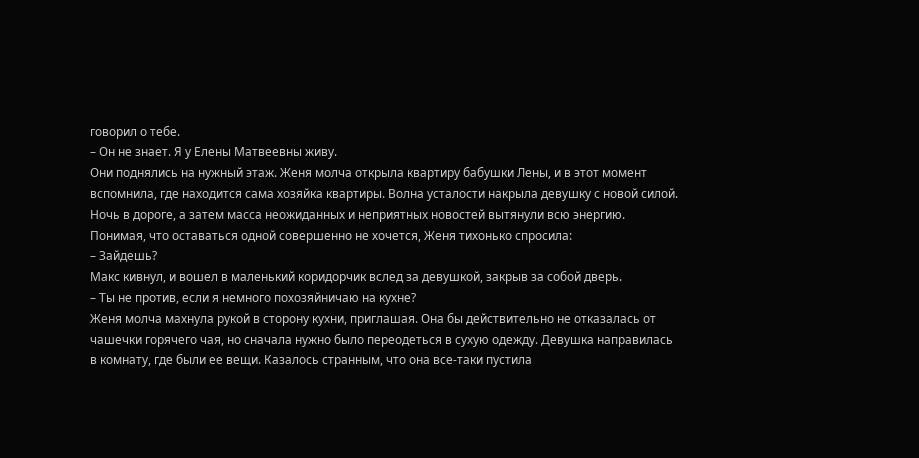говорил о тебе.
– Он не знает. Я у Елены Матвеевны живу.
Они поднялись на нужный этаж. Женя молча открыла квартиру бабушки Лены, и в этот момент вспомнила, где находится сама хозяйка квартиры. Волна усталости накрыла девушку с новой силой. Ночь в дороге, а затем масса неожиданных и неприятных новостей вытянули всю энергию. Понимая, что оставаться одной совершенно не хочется, Женя тихонько спросила:
– Зайдешь?
Макс кивнул, и вошел в маленький коридорчик вслед за девушкой, закрыв за собой дверь.
– Ты не против, если я немного похозяйничаю на кухне?
Женя молча махнула рукой в сторону кухни, приглашая. Она бы действительно не отказалась от чашечки горячего чая, но сначала нужно было переодеться в сухую одежду. Девушка направилась в комнату, где были ее вещи. Казалось странным, что она все-таки пустила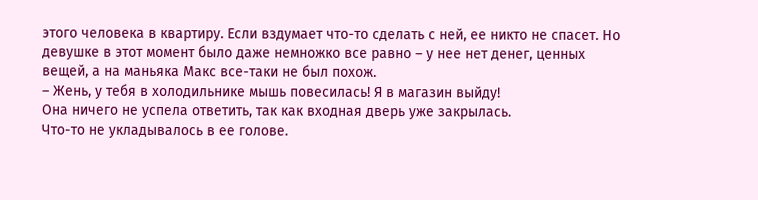этого человека в квартиру. Если вздумает что-то сделать с ней, ее никто не спасет. Но девушке в этот момент было даже немножко все равно – у нее нет денег, ценных вещей, а на маньяка Макс все-таки не был похож.
– Жень, у тебя в холодильнике мышь повесилась! Я в магазин выйду!
Она ничего не успела ответить, так как входная дверь уже закрылась.
Что-то не укладывалось в ее голове.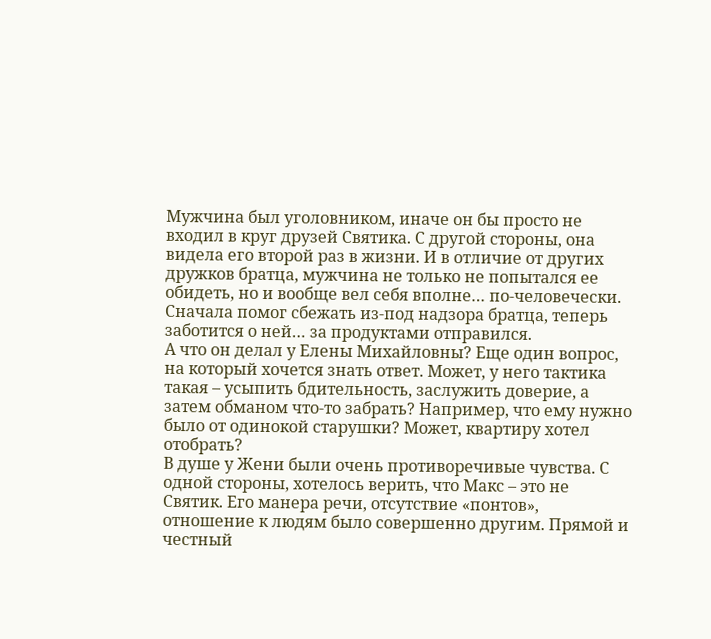Мужчина был уголовником, иначе он бы просто не входил в круг друзей Святика. С другой стороны, она видела его второй раз в жизни. И в отличие от других дружков братца, мужчина не только не попытался ее обидеть, но и вообще вел себя вполне… по-человечески. Сначала помог сбежать из-под надзора братца, теперь заботится о ней… за продуктами отправился.
А что он делал у Елены Михайловны? Еще один вопрос, на который хочется знать ответ. Может, у него тактика такая – усыпить бдительность, заслужить доверие, а затем обманом что-то забрать? Например, что ему нужно было от одинокой старушки? Может, квартиру хотел отобрать?
В душе у Жени были очень противоречивые чувства. С одной стороны, хотелось верить, что Макс – это не Святик. Его манера речи, отсутствие «понтов», отношение к людям было совершенно другим. Прямой и честный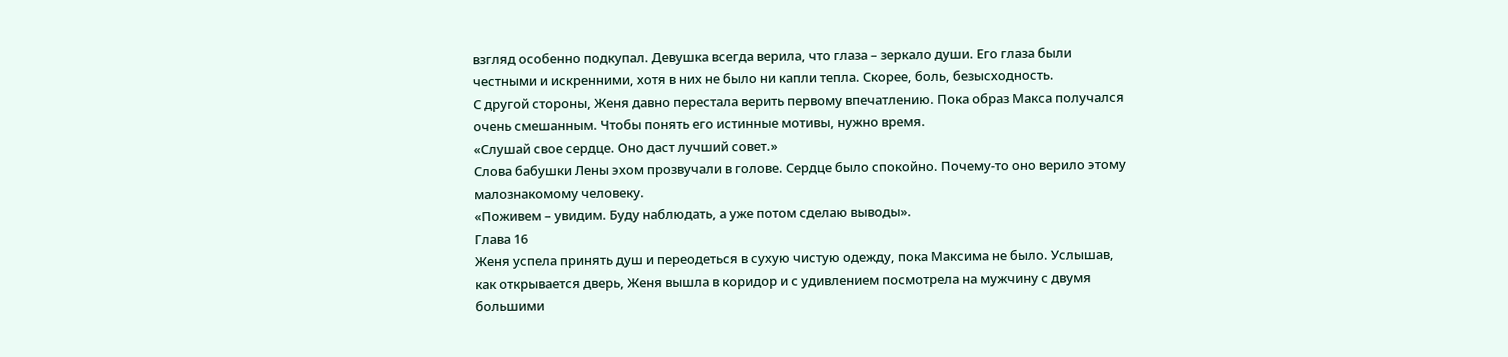взгляд особенно подкупал. Девушка всегда верила, что глаза – зеркало души. Его глаза были честными и искренними, хотя в них не было ни капли тепла. Скорее, боль, безысходность.
С другой стороны, Женя давно перестала верить первому впечатлению. Пока образ Макса получался очень смешанным. Чтобы понять его истинные мотивы, нужно время.
«Слушай свое сердце. Оно даст лучший совет.»
Слова бабушки Лены эхом прозвучали в голове. Сердце было спокойно. Почему-то оно верило этому малознакомому человеку.
«Поживем – увидим. Буду наблюдать, а уже потом сделаю выводы».
Глава 16
Женя успела принять душ и переодеться в сухую чистую одежду, пока Максима не было. Услышав, как открывается дверь, Женя вышла в коридор и с удивлением посмотрела на мужчину с двумя большими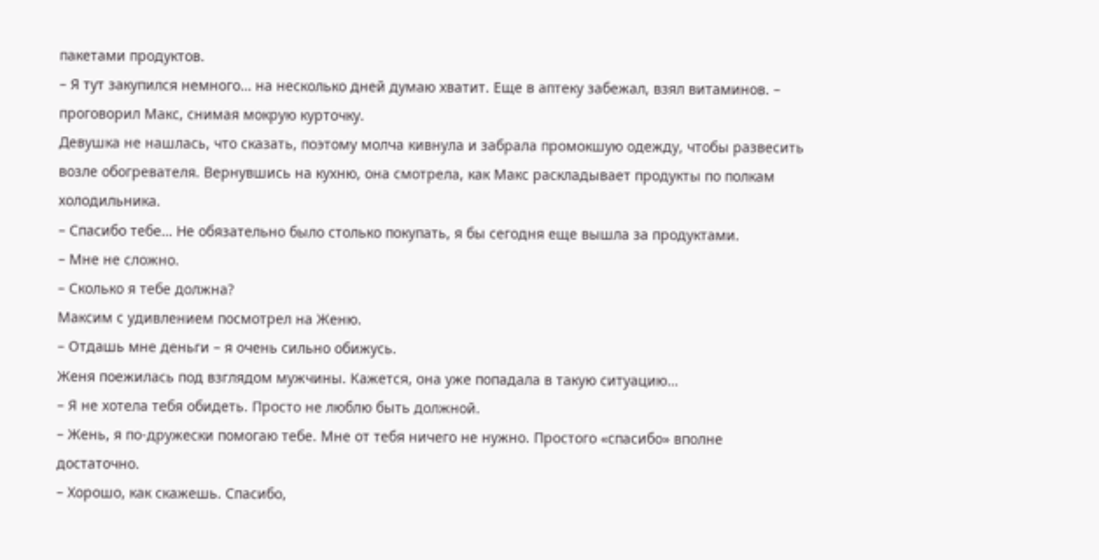пакетами продуктов.
– Я тут закупился немного… на несколько дней думаю хватит. Еще в аптеку забежал, взял витаминов. – проговорил Макс, снимая мокрую курточку.
Девушка не нашлась, что сказать, поэтому молча кивнула и забрала промокшую одежду, чтобы развесить возле обогревателя. Вернувшись на кухню, она смотрела, как Макс раскладывает продукты по полкам холодильника.
– Спасибо тебе… Не обязательно было столько покупать, я бы сегодня еще вышла за продуктами.
– Мне не сложно.
– Сколько я тебе должна?
Максим с удивлением посмотрел на Женю.
– Отдашь мне деньги – я очень сильно обижусь.
Женя поежилась под взглядом мужчины. Кажется, она уже попадала в такую ситуацию…
– Я не хотела тебя обидеть. Просто не люблю быть должной.
– Жень, я по-дружески помогаю тебе. Мне от тебя ничего не нужно. Простого «спасибо» вполне достаточно.
– Хорошо, как скажешь. Спасибо,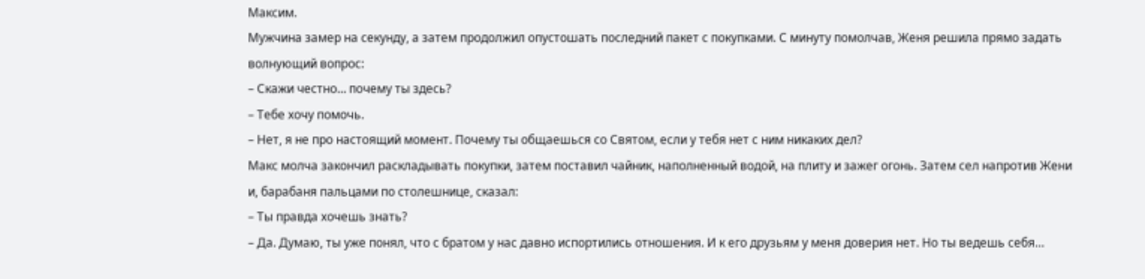Максим.
Мужчина замер на секунду, а затем продолжил опустошать последний пакет с покупками. С минуту помолчав, Женя решила прямо задать волнующий вопрос:
– Скажи честно… почему ты здесь?
– Тебе хочу помочь.
– Нет, я не про настоящий момент. Почему ты общаешься со Святом, если у тебя нет с ним никаких дел?
Макс молча закончил раскладывать покупки, затем поставил чайник, наполненный водой, на плиту и зажег огонь. Затем сел напротив Жени и, барабаня пальцами по столешнице, сказал:
– Ты правда хочешь знать?
– Да. Думаю, ты уже понял, что с братом у нас давно испортились отношения. И к его друзьям у меня доверия нет. Но ты ведешь себя…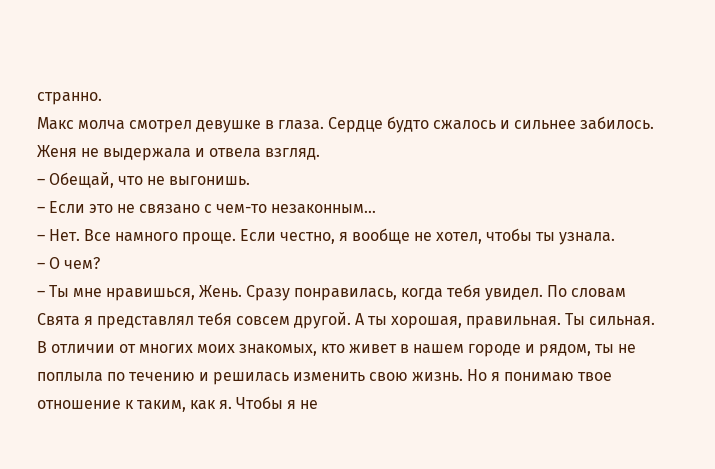странно.
Макс молча смотрел девушке в глаза. Сердце будто сжалось и сильнее забилось. Женя не выдержала и отвела взгляд.
– Обещай, что не выгонишь.
– Если это не связано с чем-то незаконным…
– Нет. Все намного проще. Если честно, я вообще не хотел, чтобы ты узнала.
– О чем?
– Ты мне нравишься, Жень. Сразу понравилась, когда тебя увидел. По словам Свята я представлял тебя совсем другой. А ты хорошая, правильная. Ты сильная. В отличии от многих моих знакомых, кто живет в нашем городе и рядом, ты не поплыла по течению и решилась изменить свою жизнь. Но я понимаю твое отношение к таким, как я. Чтобы я не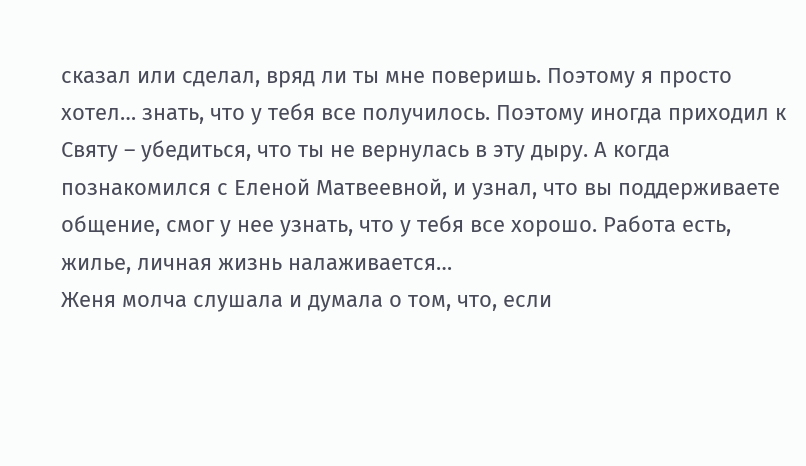сказал или сделал, вряд ли ты мне поверишь. Поэтому я просто хотел… знать, что у тебя все получилось. Поэтому иногда приходил к Святу – убедиться, что ты не вернулась в эту дыру. А когда познакомился с Еленой Матвеевной, и узнал, что вы поддерживаете общение, смог у нее узнать, что у тебя все хорошо. Работа есть, жилье, личная жизнь налаживается…
Женя молча слушала и думала о том, что, если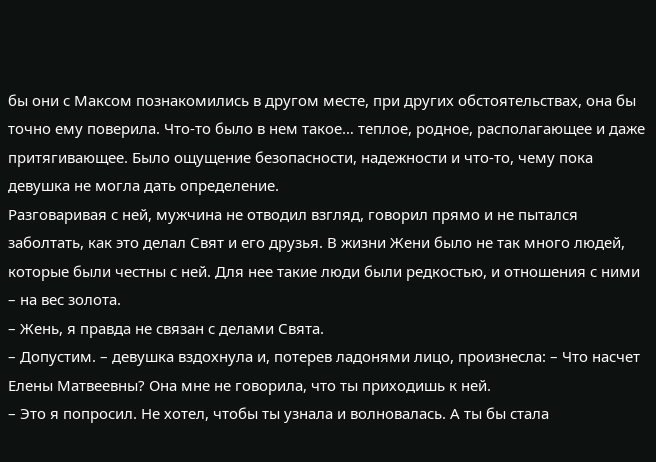бы они с Максом познакомились в другом месте, при других обстоятельствах, она бы точно ему поверила. Что-то было в нем такое… теплое, родное, располагающее и даже притягивающее. Было ощущение безопасности, надежности и что-то, чему пока девушка не могла дать определение.
Разговаривая с ней, мужчина не отводил взгляд, говорил прямо и не пытался заболтать, как это делал Свят и его друзья. В жизни Жени было не так много людей, которые были честны с ней. Для нее такие люди были редкостью, и отношения с ними – на вес золота.
– Жень, я правда не связан с делами Свята.
– Допустим. – девушка вздохнула и, потерев ладонями лицо, произнесла: – Что насчет Елены Матвеевны? Она мне не говорила, что ты приходишь к ней.
– Это я попросил. Не хотел, чтобы ты узнала и волновалась. А ты бы стала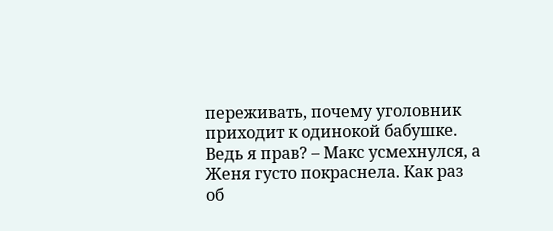переживать, почему уголовник приходит к одинокой бабушке. Ведь я прав? – Макс усмехнулся, а Женя густо покраснела. Как раз об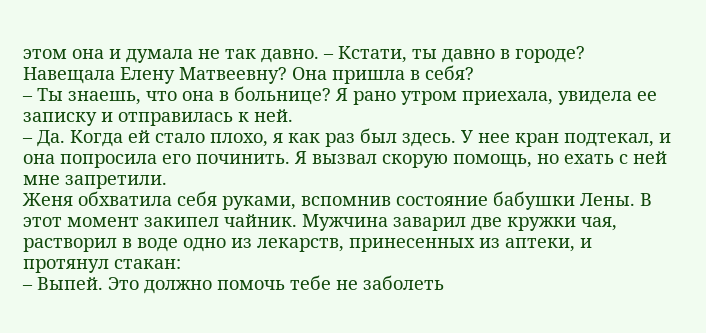этом она и думала не так давно. – Кстати, ты давно в городе? Навещала Елену Матвеевну? Она пришла в себя?
– Ты знаешь, что она в больнице? Я рано утром приехала, увидела ее записку и отправилась к ней.
– Да. Когда ей стало плохо, я как раз был здесь. У нее кран подтекал, и она попросила его починить. Я вызвал скорую помощь, но ехать с ней мне запретили.
Женя обхватила себя руками, вспомнив состояние бабушки Лены. В этот момент закипел чайник. Мужчина заварил две кружки чая, растворил в воде одно из лекарств, принесенных из аптеки, и протянул стакан:
– Выпей. Это должно помочь тебе не заболеть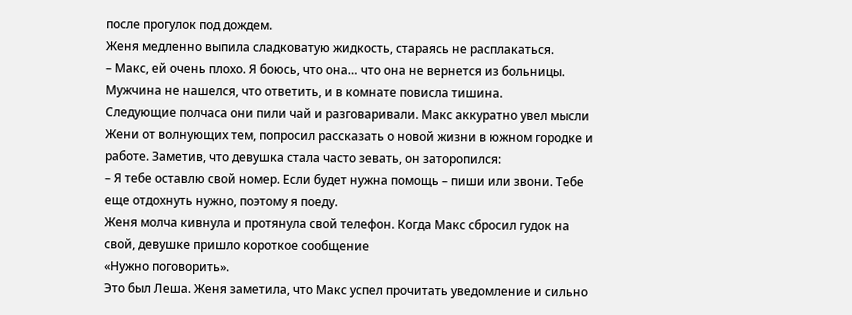после прогулок под дождем.
Женя медленно выпила сладковатую жидкость, стараясь не расплакаться.
– Макс, ей очень плохо. Я боюсь, что она… что она не вернется из больницы.
Мужчина не нашелся, что ответить, и в комнате повисла тишина.
Следующие полчаса они пили чай и разговаривали. Макс аккуратно увел мысли Жени от волнующих тем, попросил рассказать о новой жизни в южном городке и работе. Заметив, что девушка стала часто зевать, он заторопился:
– Я тебе оставлю свой номер. Если будет нужна помощь – пиши или звони. Тебе еще отдохнуть нужно, поэтому я поеду.
Женя молча кивнула и протянула свой телефон. Когда Макс сбросил гудок на свой, девушке пришло короткое сообщение
«Нужно поговорить».
Это был Леша. Женя заметила, что Макс успел прочитать уведомление и сильно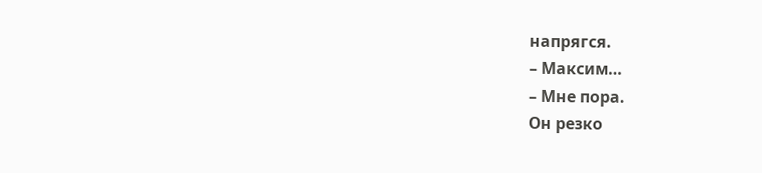напрягся.
– Максим…
– Мне пора.
Он резко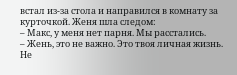встал из-за стола и направился в комнату за курточкой. Женя шла следом:
– Макс, у меня нет парня. Мы расстались.
– Жень, это не важно. Это твоя личная жизнь.
Не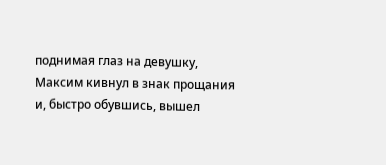поднимая глаз на девушку, Максим кивнул в знак прощания и, быстро обувшись, вышел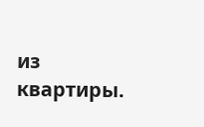из квартиры.